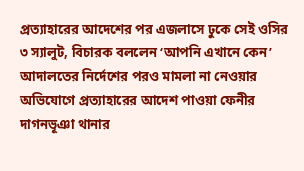প্রত্যাহারের আদেশের পর এজলাসে ঢুকে সেই ওসির ৩ স্যালুট, বিচারক বললেন ‘আপনি এখানে কেন’
আদালতের নির্দেশের পরও মামলা না নেওয়ার অভিযোগে প্রত্যাহারের আদেশ পাওয়া ফেনীর দাগনভূঞা থানার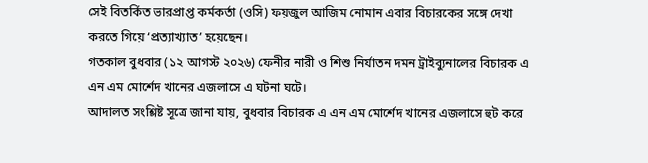সেই বিতর্কিত ভারপ্রাপ্ত কর্মকর্তা (ওসি) ফয়জুল আজিম নোমান এবার বিচারকের সঙ্গে দেখা করতে গিয়ে ‘প্রত্যাখ্যাত’ হয়েছেন।
গতকাল বুধবার (১২ আগস্ট ২০২৬) ফেনীর নারী ও শিশু নির্যাতন দমন ট্রাইব্যুনালের বিচারক এ এন এম মোর্শেদ খানের এজলাসে এ ঘটনা ঘটে।
আদালত সংশ্লিষ্ট সূত্রে জানা যায়, বুধবার বিচারক এ এন এম মোর্শেদ খানের এজলাসে হুট করে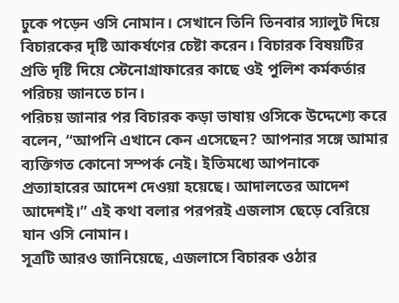ঢুকে পড়েন ওসি নোমান। সেখানে তিনি তিনবার স্যালুট দিয়ে বিচারকের দৃষ্টি আকর্ষণের চেষ্টা করেন। বিচারক বিষয়টির প্রতি দৃষ্টি দিয়ে স্টেনোগ্রাফারের কাছে ওই পুলিশ কর্মকর্তার পরিচয় জানতে চান।
পরিচয় জানার পর বিচারক কড়া ভাষায় ওসিকে উদ্দেশ্যে করে বলেন, “আপনি এখানে কেন এসেছেন? আপনার সঙ্গে আমার ব্যক্তিগত কোনো সম্পর্ক নেই। ইতিমধ্যে আপনাকে প্রত্যাহারের আদেশ দেওয়া হয়েছে। আদালতের আদেশ আদেশই।” এই কথা বলার পরপরই এজলাস ছেড়ে বেরিয়ে যান ওসি নোমান।
সূত্রটি আরও জানিয়েছে, এজলাসে বিচারক ওঠার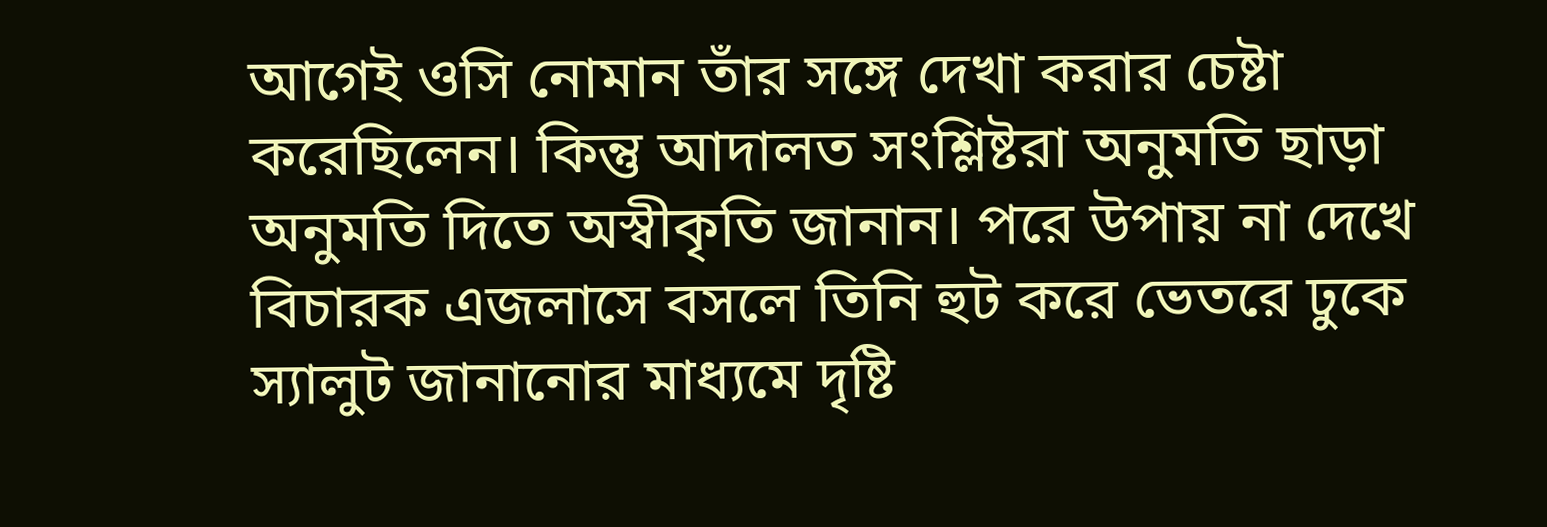আগেই ওসি নোমান তাঁর সঙ্গে দেখা করার চেষ্টা করেছিলেন। কিন্তু আদালত সংশ্লিষ্টরা অনুমতি ছাড়া অনুমতি দিতে অস্বীকৃতি জানান। পরে উপায় না দেখে বিচারক এজলাসে বসলে তিনি হুট করে ভেতরে ঢুকে স্যালুট জানানোর মাধ্যমে দৃষ্টি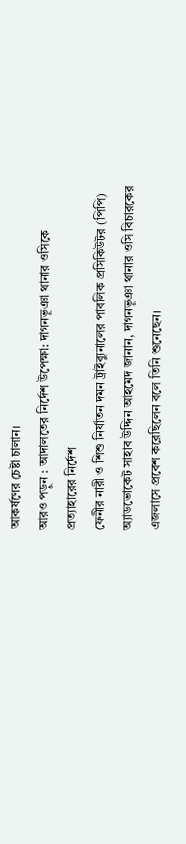আকর্ষণের চেষ্টা চালান।
আরও পড়ুন : আদালতের নির্দেশ উপেক্ষা: দাগনভূঞা থানার ওসিকে প্রত্যাহারের নির্দেশ
ফেনীর নারী ও শিশু নির্যাতন দমন ট্রাইব্যুনালের পাবলিক প্রসিকিউটর (পিপি) অ্যাডভোকেট সাহাব উদ্দিন আহমেদ জানান, দাগনভূঞা থানার ওসি বিচারকের এজলাসে প্রবেশ করেছিলেন বলে তিনি শুনেছেন।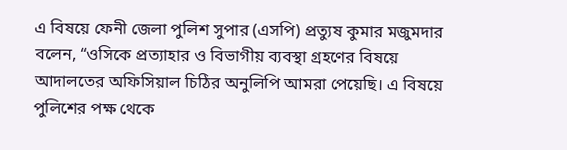এ বিষয়ে ফেনী জেলা পুলিশ সুপার (এসপি) প্রত্যুষ কুমার মজুমদার বলেন, “ওসিকে প্রত্যাহার ও বিভাগীয় ব্যবস্থা গ্রহণের বিষয়ে আদালতের অফিসিয়াল চিঠির অনুলিপি আমরা পেয়েছি। এ বিষয়ে পুলিশের পক্ষ থেকে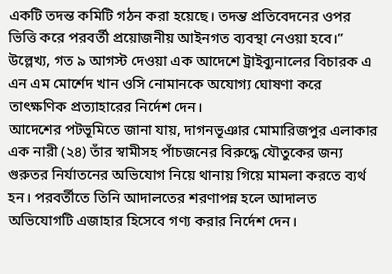একটি তদন্ত কমিটি গঠন করা হয়েছে। তদন্ত প্রতিবেদনের ওপর ভিত্তি করে পরবর্তী প্রয়োজনীয় আইনগত ব্যবস্থা নেওয়া হবে।”
উল্লেখ্য, গত ৯ আগস্ট দেওয়া এক আদেশে ট্রাইব্যুনালের বিচারক এ এন এম মোর্শেদ খান ওসি নোমানকে অযোগ্য ঘোষণা করে তাৎক্ষণিক প্রত্যাহারের নির্দেশ দেন।
আদেশের পটভূমিতে জানা যায়, দাগনভূঞার মোমারিজপুর এলাকার এক নারী (২৪) তাঁর স্বামীসহ পাঁচজনের বিরুদ্ধে যৌতুকের জন্য গুরুতর নির্যাতনের অভিযোগ নিয়ে থানায় গিয়ে মামলা করতে ব্যর্থ হন। পরবর্তীতে তিনি আদালতের শরণাপন্ন হলে আদালত অভিযোগটি এজাহার হিসেবে গণ্য করার নির্দেশ দেন।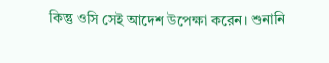কিন্তু ওসি সেই আদেশ উপেক্ষা করেন। শুনানি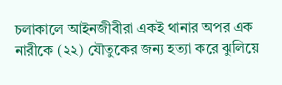চলাকালে আইনজীবীরা একই থানার অপর এক নারীকে (২২) যৌতুকের জন্য হত্যা করে ঝুলিয়ে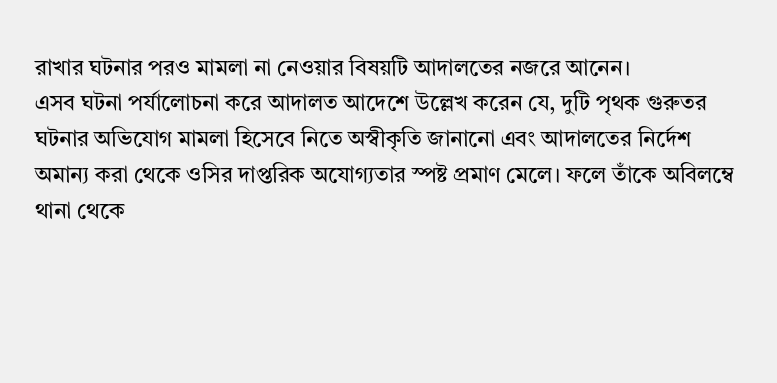রাখার ঘটনার পরও মামলা না নেওয়ার বিষয়টি আদালতের নজরে আনেন।
এসব ঘটনা পর্যালোচনা করে আদালত আদেশে উল্লেখ করেন যে, দুটি পৃথক গুরুতর ঘটনার অভিযোগ মামলা হিসেবে নিতে অস্বীকৃতি জানানো এবং আদালতের নির্দেশ অমান্য করা থেকে ওসির দাপ্তরিক অযোগ্যতার স্পষ্ট প্রমাণ মেলে। ফলে তাঁকে অবিলম্বে থানা থেকে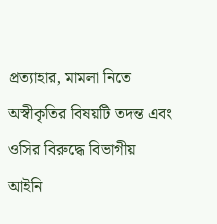প্রত্যাহার, মামলা নিতে অস্বীকৃতির বিষয়টি তদন্ত এবং ওসির বিরুদ্ধে বিভাগীয় আইনি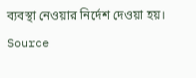ব্যবস্থা নেওয়ার নির্দেশ দেওয়া হয়।
Source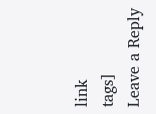link
tags]
Leave a Reply